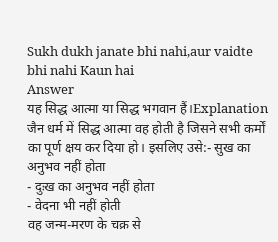Sukh dukh janate bhi nahi,aur vaidte bhi nahi Kaun hai
Answer
यह सिद्ध आत्मा या सिद्ध भगवान हैं।Explanation
जैन धर्म में सिद्ध आत्मा वह होती है जिसने सभी कर्मों का पूर्ण क्षय कर दिया हो। इसलिए उसे:- सुख का अनुभव नहीं होता
- दुःख का अनुभव नहीं होता
- वेदना भी नहीं होती
वह जन्म-मरण के चक्र से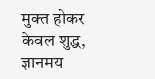मुक्त होकर केवल शुद्ध, ज्ञानमय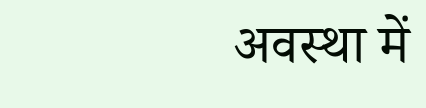अवस्था में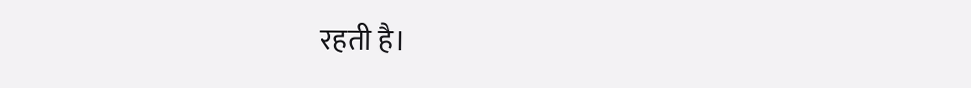रहती है।